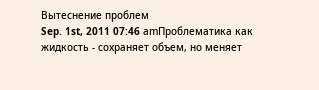Вытеснение проблем
Sep. 1st, 2011 07:46 amПроблематика как жидкость - сохраняет объем, но меняет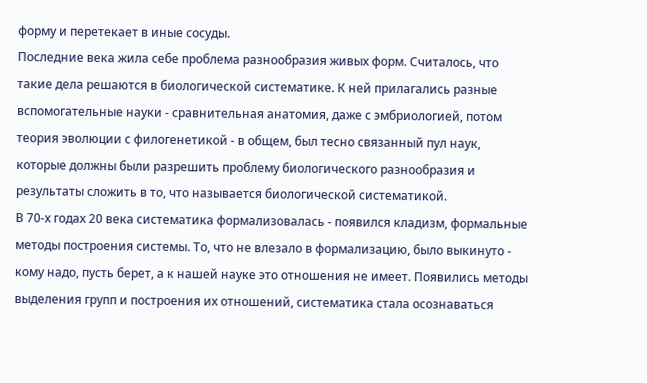форму и перетекает в иные сосуды.
Последние века жила себе проблема разнообразия живых форм. Считалось, что такие дела решаются в биологической систематике. К ней прилагались разные вспомогательные науки - сравнительная анатомия, даже с эмбриологией, потом теория эволюции с филогенетикой - в общем, был тесно связанный пул наук, которые должны были разрешить проблему биологического разнообразия и результаты сложить в то, что называется биологической систематикой.
В 70-х годах 20 века систематика формализовалась - появился кладизм, формальные методы построения системы. То, что не влезало в формализацию, было выкинуто - кому надо, пусть берет, а к нашей науке это отношения не имеет. Появились методы выделения групп и построения их отношений, систематика стала осознаваться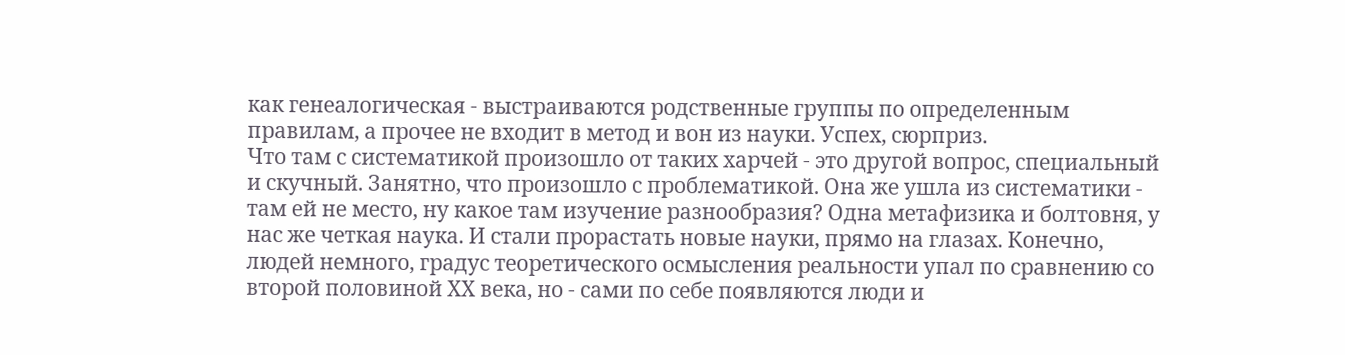как генеалогическая - выстраиваются родственные группы по определенным правилам, а прочее не входит в метод и вон из науки. Успех, сюрприз.
Что там с систематикой произошло от таких харчей - это другой вопрос, специальный и скучный. Занятно, что произошло с проблематикой. Она же ушла из систематики - там ей не место, ну какое там изучение разнообразия? Одна метафизика и болтовня, у нас же четкая наука. И стали прорастать новые науки, прямо на глазах. Конечно, людей немного, градус теоретического осмысления реальности упал по сравнению со второй половиной ХХ века, но - сами по себе появляются люди и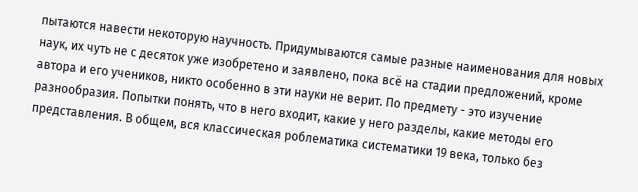пытаются навести некоторую научность. Придумываются самые разные наименования для новых наук, их чуть не с десяток уже изобретено и заявлено, пока всё на стадии предложений, кроме автора и его учеников, никто особенно в эти науки не верит. По предмету - это изучение разнообразия. Попытки понять, что в него входит, какие у него разделы, какие методы его представления. В общем, вся классическая роблематика систематики 19 века, только без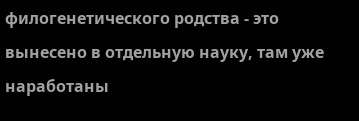филогенетического родства - это вынесено в отдельную науку, там уже наработаны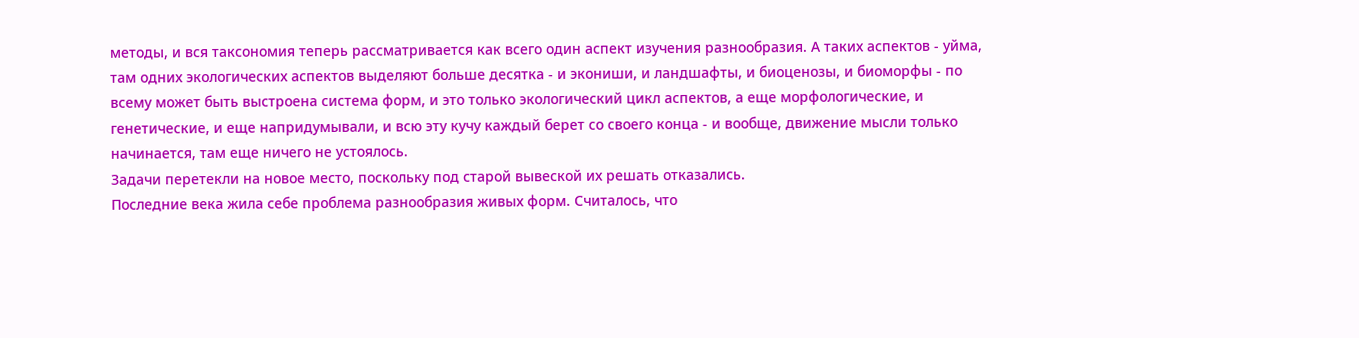методы, и вся таксономия теперь рассматривается как всего один аспект изучения разнообразия. А таких аспектов - уйма, там одних экологических аспектов выделяют больше десятка - и экониши, и ландшафты, и биоценозы, и биоморфы - по всему может быть выстроена система форм, и это только экологический цикл аспектов, а еще морфологические, и генетические, и еще напридумывали, и всю эту кучу каждый берет со своего конца - и вообще, движение мысли только начинается, там еще ничего не устоялось.
Задачи перетекли на новое место, поскольку под старой вывеской их решать отказались.
Последние века жила себе проблема разнообразия живых форм. Считалось, что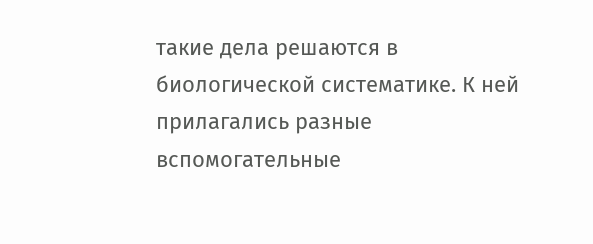такие дела решаются в биологической систематике. К ней прилагались разные вспомогательные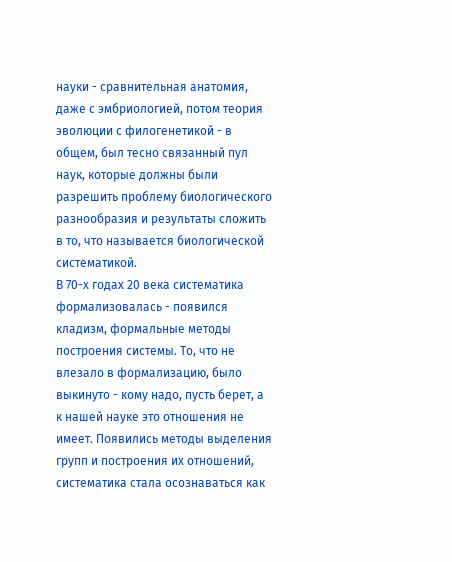науки - сравнительная анатомия, даже с эмбриологией, потом теория эволюции с филогенетикой - в общем, был тесно связанный пул наук, которые должны были разрешить проблему биологического разнообразия и результаты сложить в то, что называется биологической систематикой.
В 70-х годах 20 века систематика формализовалась - появился кладизм, формальные методы построения системы. То, что не влезало в формализацию, было выкинуто - кому надо, пусть берет, а к нашей науке это отношения не имеет. Появились методы выделения групп и построения их отношений, систематика стала осознаваться как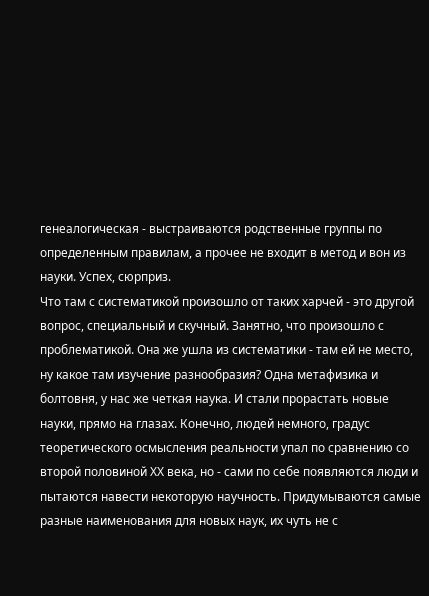генеалогическая - выстраиваются родственные группы по определенным правилам, а прочее не входит в метод и вон из науки. Успех, сюрприз.
Что там с систематикой произошло от таких харчей - это другой вопрос, специальный и скучный. Занятно, что произошло с проблематикой. Она же ушла из систематики - там ей не место, ну какое там изучение разнообразия? Одна метафизика и болтовня, у нас же четкая наука. И стали прорастать новые науки, прямо на глазах. Конечно, людей немного, градус теоретического осмысления реальности упал по сравнению со второй половиной ХХ века, но - сами по себе появляются люди и пытаются навести некоторую научность. Придумываются самые разные наименования для новых наук, их чуть не с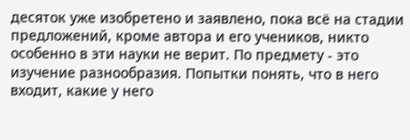десяток уже изобретено и заявлено, пока всё на стадии предложений, кроме автора и его учеников, никто особенно в эти науки не верит. По предмету - это изучение разнообразия. Попытки понять, что в него входит, какие у него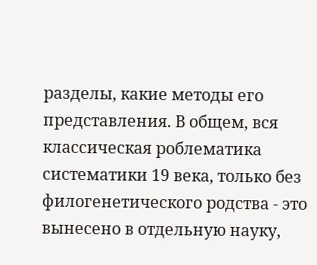разделы, какие методы его представления. В общем, вся классическая роблематика систематики 19 века, только без филогенетического родства - это вынесено в отдельную науку,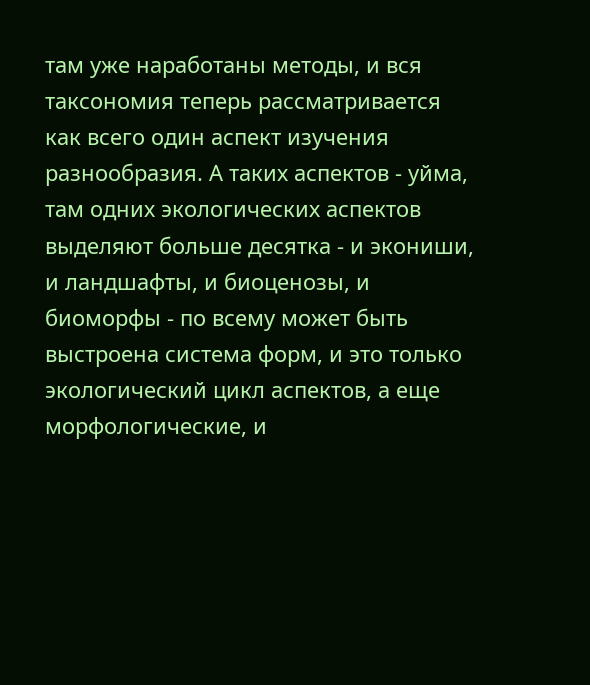там уже наработаны методы, и вся таксономия теперь рассматривается как всего один аспект изучения разнообразия. А таких аспектов - уйма, там одних экологических аспектов выделяют больше десятка - и экониши, и ландшафты, и биоценозы, и биоморфы - по всему может быть выстроена система форм, и это только экологический цикл аспектов, а еще морфологические, и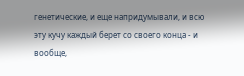генетические, и еще напридумывали, и всю эту кучу каждый берет со своего конца - и вообще,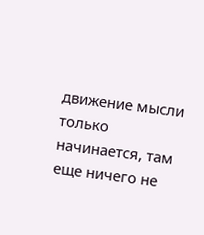движение мысли только начинается, там еще ничего не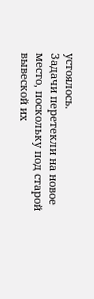устоялось.
Задачи перетекли на новое место, поскольку под старой вывеской их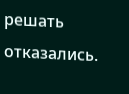решать отказались.